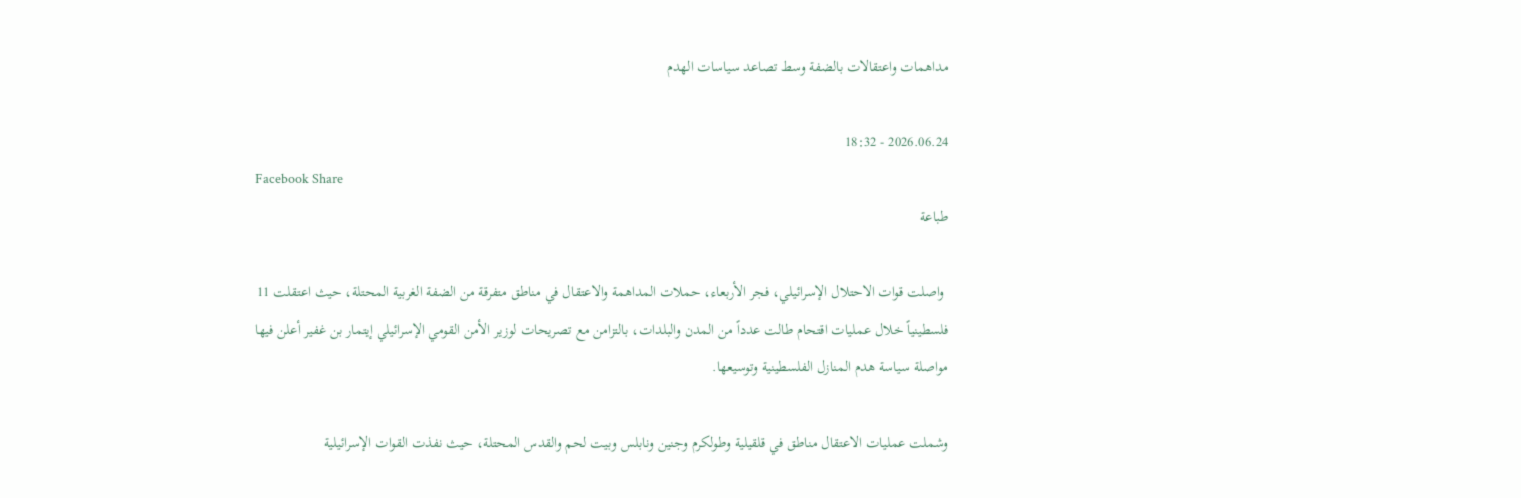مداهمات واعتقالات بالضفة وسط تصاعد سياسات الهدم

2026.06.24 - 18:32
Facebook Share
طباعة

 واصلت قوات الاحتلال الإسرائيلي، فجر الأربعاء، حملات المداهمة والاعتقال في مناطق متفرقة من الضفة الغربية المحتلة، حيث اعتقلت 11 فلسطينياً خلال عمليات اقتحام طالت عدداً من المدن والبلدات، بالتزامن مع تصريحات لوزير الأمن القومي الإسرائيلي إيتمار بن غفير أعلن فيها مواصلة سياسة هدم المنازل الفلسطينية وتوسيعها.

وشملت عمليات الاعتقال مناطق في قلقيلية وطولكرم وجنين ونابلس وبيت لحم والقدس المحتلة، حيث نفذت القوات الإسرائيلية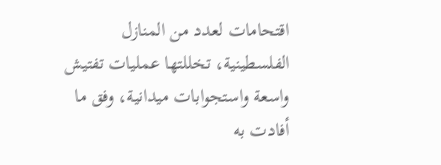اقتحامات لعدد من المنازل الفلسطينية، تخللتها عمليات تفتيش واسعة واستجوابات ميدانية، وفق ما أفادت به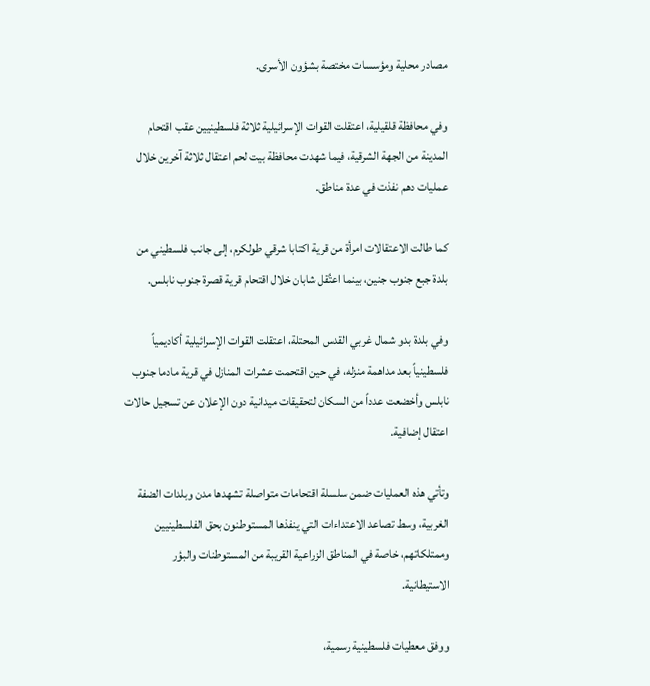مصادر محلية ومؤسسات مختصة بشؤون الأسرى.

وفي محافظة قلقيلية، اعتقلت القوات الإسرائيلية ثلاثة فلسطينيين عقب اقتحام المدينة من الجهة الشرقية، فيما شهدت محافظة بيت لحم اعتقال ثلاثة آخرين خلال عمليات دهم نفذت في عدة مناطق.

كما طالت الاعتقالات امرأة من قرية اكتابا شرقي طولكرم، إلى جانب فلسطيني من بلدة جبع جنوب جنين، بينما اعتُقل شابان خلال اقتحام قرية قصرة جنوب نابلس.

وفي بلدة بدو شمال غربي القدس المحتلة، اعتقلت القوات الإسرائيلية أكاديمياً فلسطينياً بعد مداهمة منزله، في حين اقتحمت عشرات المنازل في قرية مادما جنوب نابلس وأخضعت عدداً من السكان لتحقيقات ميدانية دون الإعلان عن تسجيل حالات اعتقال إضافية.

وتأتي هذه العمليات ضمن سلسلة اقتحامات متواصلة تشهدها مدن وبلدات الضفة الغربية، وسط تصاعد الاعتداءات التي ينفذها المستوطنون بحق الفلسطينيين وممتلكاتهم، خاصة في المناطق الزراعية القريبة من المستوطنات والبؤر الاستيطانية.

ووفق معطيات فلسطينية رسمية،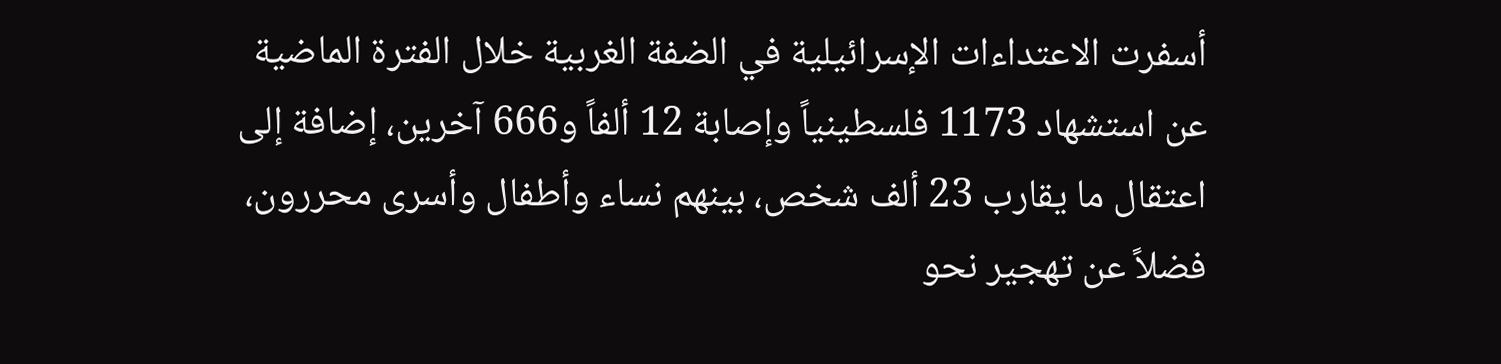أسفرت الاعتداءات الإسرائيلية في الضفة الغربية خلال الفترة الماضية عن استشهاد 1173 فلسطينياً وإصابة 12 ألفاً و666 آخرين، إضافة إلى اعتقال ما يقارب 23 ألف شخص، بينهم نساء وأطفال وأسرى محررون، فضلاً عن تهجير نحو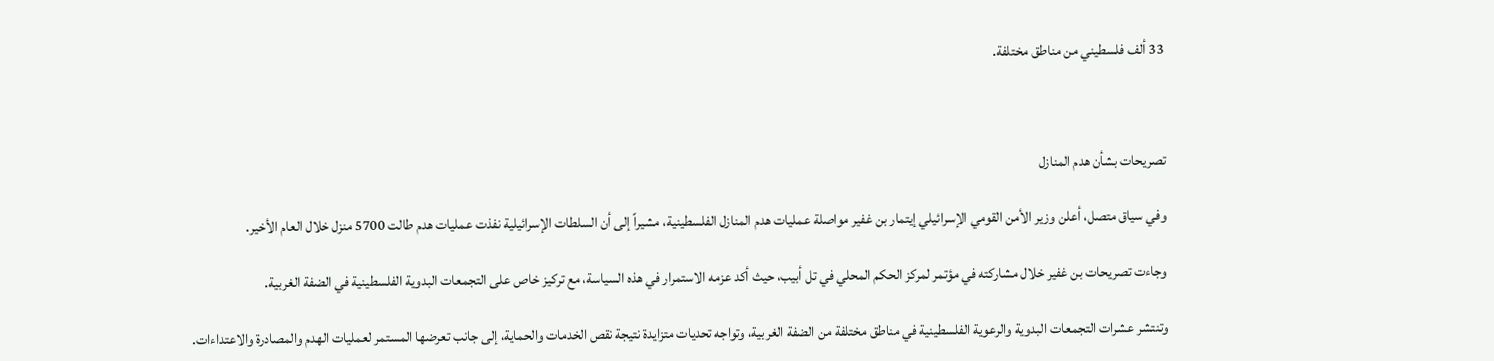33 ألف فلسطيني من مناطق مختلفة.



تصريحات بشأن هدم المنازل

وفي سياق متصل، أعلن وزير الأمن القومي الإسرائيلي إيتمار بن غفير مواصلة عمليات هدم المنازل الفلسطينية، مشيراً إلى أن السلطات الإسرائيلية نفذت عمليات هدم طالت 5700 منزل خلال العام الأخير.

وجاءت تصريحات بن غفير خلال مشاركته في مؤتمر لمركز الحكم المحلي في تل أبيب، حيث أكد عزمه الاستمرار في هذه السياسة، مع تركيز خاص على التجمعات البدوية الفلسطينية في الضفة الغربية.

وتنتشر عشرات التجمعات البدوية والرعوية الفلسطينية في مناطق مختلفة من الضفة الغربية، وتواجه تحديات متزايدة نتيجة نقص الخدمات والحماية، إلى جانب تعرضها المستمر لعمليات الهدم والمصادرة والاعتداءات.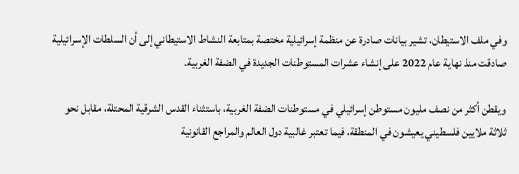وفي ملف الاستيطان، تشير بيانات صادرة عن منظمة إسرائيلية مختصة بمتابعة النشاط الاستيطاني إلى أن السلطات الإسرائيلية صادقت منذ نهاية عام 2022 على إنشاء عشرات المستوطنات الجديدة في الضفة الغربية.

ويقطن أكثر من نصف مليون مستوطن إسرائيلي في مستوطنات الضفة الغربية، باستثناء القدس الشرقية المحتلة، مقابل نحو ثلاثة ملايين فلسطيني يعيشون في المنطقة، فيما تعتبر غالبية دول العالم والمراجع القانونية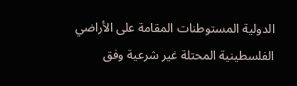الدولية المستوطنات المقامة على الأراضي الفلسطينية المحتلة غير شرعية وفق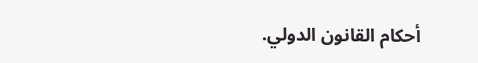أحكام القانون الدولي.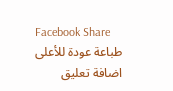Facebook Share
طباعة عودة للأعلى
اضافة تعليق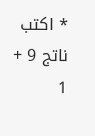* اكتب ناتج 9 + 1